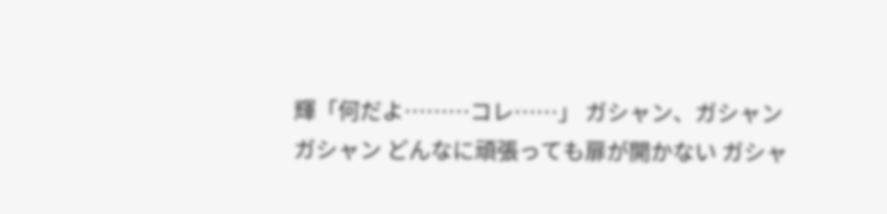輝「何だよ………コレ……」 ガシャン、ガシャンガシャン どんなに頑張っても扉が開かない ガシャ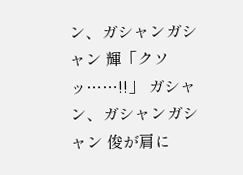ン、ガシャンガシャン 輝「クソッ……!!」 ガシャン、ガシャンガシャン 俊が肩に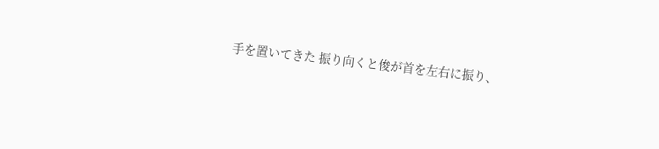手を置いてきた 振り向くと俊が首を左右に振り、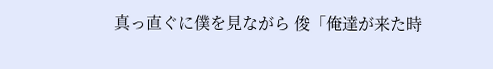真っ直ぐに僕を見ながら 俊「俺達が来た時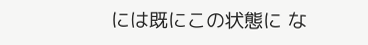には既にこの状態に な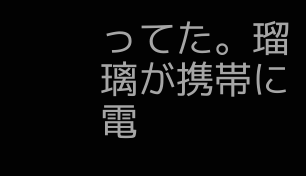ってた。瑠璃が携帯に電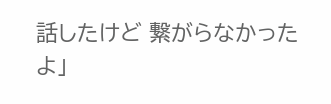話したけど 繋がらなかったよ」